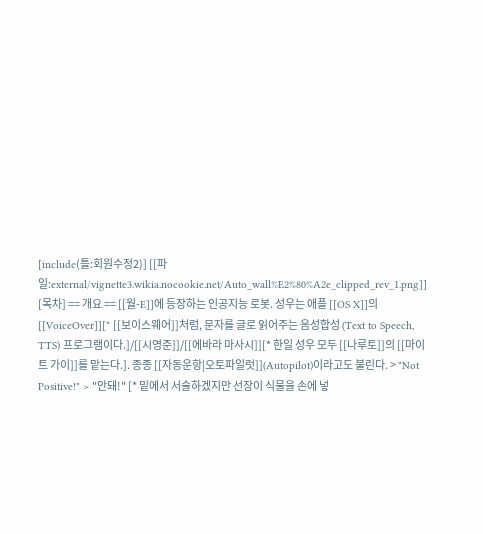[include(틀:회원수정2)] [[파일:external/vignette3.wikia.nocookie.net/Auto_wall%E2%80%A2e_clipped_rev_1.png]] [목차] == 개요 == [[월-E]]에 등장하는 인공지능 로봇. 성우는 애플 [[OS X]]의 [[VoiceOver]][* [[보이스웨어]]처럼, 문자를 글로 읽어주는 음성합성 (Text to Speech, TTS) 프로그램이다.]/[[시영준]]/[[에바라 마사시]][* 한일 성우 모두 [[나루토]]의 [[마이트 가이]]를 맡는다.]. 종종 [[자동운항|오토파일럿]](Autopilot)이라고도 불린다. > "Not Positive!" > "안돼!" [* 밑에서 서술하겠지만 선장이 식물을 손에 넣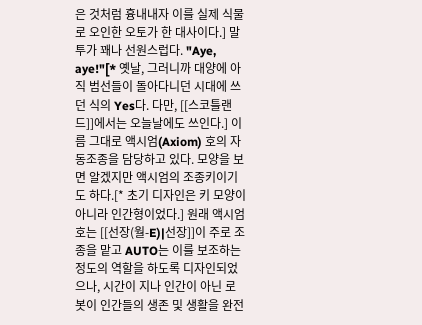은 것처럼 흉내내자 이를 실제 식물로 오인한 오토가 한 대사이다.] 말투가 꽤나 선원스럽다. "Aye, aye!"[* 옛날, 그러니까 대양에 아직 범선들이 돌아다니던 시대에 쓰던 식의 Yes다. 다만, [[스코틀랜드]]에서는 오늘날에도 쓰인다.] 이름 그대로 액시엄(Axiom) 호의 자동조종을 담당하고 있다. 모양을 보면 알겠지만 액시엄의 조종키이기도 하다.[* 초기 디자인은 키 모양이 아니라 인간형이었다.] 원래 액시엄 호는 [[선장(월-E)|선장]]이 주로 조종을 맡고 AUTO는 이를 보조하는 정도의 역할을 하도록 디자인되었으나, 시간이 지나 인간이 아닌 로봇이 인간들의 생존 및 생활을 완전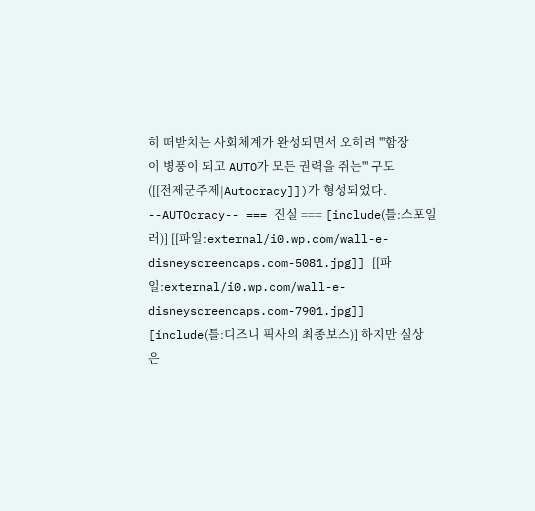히 떠받치는 사회체계가 완성되면서 오히려 '''함장이 병풍이 되고 AUTO가 모든 권력을 쥐는''' 구도([[전제군주제|Autocracy]])가 형성되었다. --AUTOcracy-- === 진실 === [include(틀:스포일러)] [[파일:external/i0.wp.com/wall-e-disneyscreencaps.com-5081.jpg]] [[파일:external/i0.wp.com/wall-e-disneyscreencaps.com-7901.jpg]] [include(틀:디즈니 픽사의 최종보스)] 하지만 실상은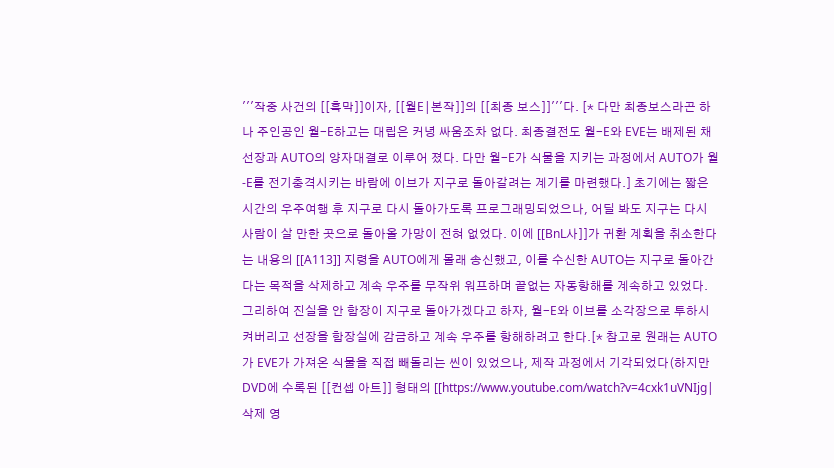'''작중 사건의 [[흑막]]이자, [[월E|본작]]의 [[최종 보스]]'''다. [* 다만 최종보스라곤 하나 주인공인 월-E하고는 대립은 커녕 싸움조차 없다. 최종결전도 월-E와 EVE는 배제된 채 선장과 AUTO의 양자대결로 이루어 졌다. 다만 월-E가 식물을 지키는 과정에서 AUTO가 월-E를 전기충격시키는 바람에 이브가 지구로 돌아갈려는 계기를 마련했다.] 초기에는 짧은 시간의 우주여행 후 지구로 다시 돌아가도록 프로그래밍되었으나, 어딜 봐도 지구는 다시 사람이 살 만한 곳으로 돌아올 가망이 전혀 없었다. 이에 [[BnL사]]가 귀환 계획을 취소한다는 내용의 [[A113]] 지령을 AUTO에게 몰래 송신했고, 이를 수신한 AUTO는 지구로 돌아간다는 목적을 삭제하고 계속 우주를 무작위 워프하며 끝없는 자동항해를 계속하고 있었다. 그리하여 진실을 안 함장이 지구로 돌아가겠다고 하자, 월-E와 이브를 소각장으로 투하시켜버리고 선장을 함장실에 감금하고 계속 우주를 항해하려고 한다.[* 참고로 원래는 AUTO가 EVE가 가져온 식물을 직접 빼돌리는 씬이 있었으나, 제작 과정에서 기각되었다(하지만 DVD에 수록된 [[컨셉 아트]] 형태의 [[https://www.youtube.com/watch?v=4cxk1uVNIjg|삭제 영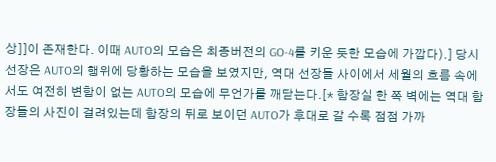상]]이 존재한다. 이때 AUTO의 모습은 최종버전의 GO-4를 키운 듯한 모습에 가깝다).] 당시 선장은 AUTO의 행위에 당황하는 모습을 보였지만, 역대 선장들 사이에서 세월의 흐름 속에서도 여전히 변함이 없는 AUTO의 모습에 무언가를 깨닫는다.[* 함장실 한 쪽 벽에는 역대 함장들의 사진이 걸려있는데 함장의 뒤로 보이던 AUTO가 후대로 갈 수록 점점 가까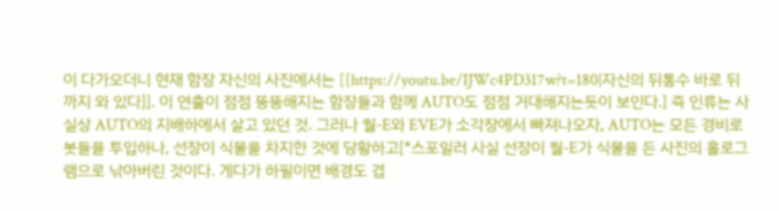이 다가오더니 현재 함장 자신의 사진에서는 [[https://youtu.be/IJWc4PD317w?t=180|자신의 뒤통수 바로 뒤까지 와 있다]]. 이 연출이 점점 뚱뚱해지는 함장들과 함께 AUTO도 점점 거대해지는듯이 보인다.] 즉 인류는 사실상 AUTO의 지배하에서 살고 있던 것. 그러나 월-E와 EVE가 소각장에서 빠져나오자, AUTO는 모든 경비로봇들을 투입하나, 선장이 식물을 차지한 것에 당황하고[*스포일러 사실 선장이 월-E가 식물을 든 사진의 홀로그램으로 낚아버린 것이다. 게다가 하필이면 배경도 겹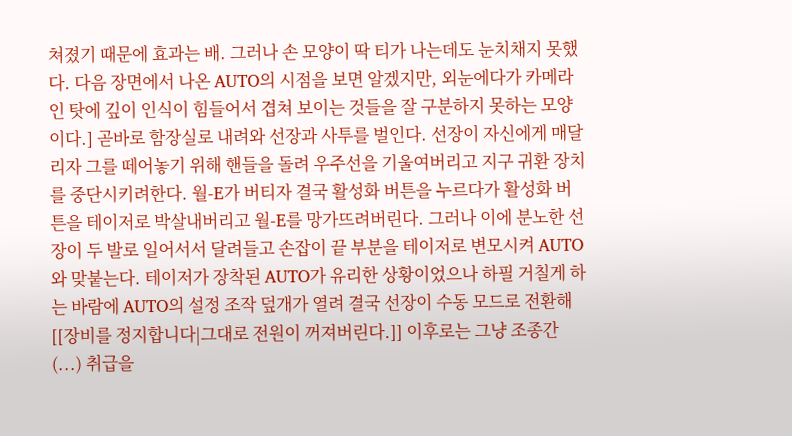쳐졌기 때문에 효과는 배. 그러나 손 모양이 딱 티가 나는데도 눈치채지 못했다. 다음 장면에서 나온 AUTO의 시점을 보면 알겠지만, 외눈에다가 카메라인 탓에 깊이 인식이 힘들어서 겹쳐 보이는 것들을 잘 구분하지 못하는 모양이다.] 곧바로 함장실로 내려와 선장과 사투를 벌인다. 선장이 자신에게 매달리자 그를 떼어놓기 위해 핸들을 돌려 우주선을 기울여버리고 지구 귀환 장치를 중단시키려한다. 월-E가 버티자 결국 활성화 버튼을 누르다가 활성화 버튼을 테이저로 박살내버리고 월-E를 망가뜨려버린다. 그러나 이에 분노한 선장이 두 발로 일어서서 달려들고 손잡이 끝 부분을 테이저로 변모시켜 AUTO와 맞붙는다. 테이저가 장착된 AUTO가 유리한 상황이었으나 하필 거칠게 하는 바람에 AUTO의 설정 조작 덮개가 열려 결국 선장이 수동 모드로 전환해 [[장비를 정지합니다|그대로 전원이 꺼져버린다.]] 이후로는 그냥 조종간(...) 취급을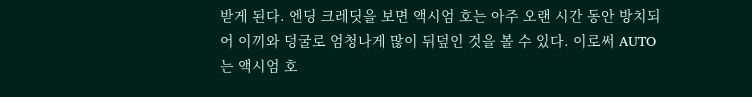받게 된다. 엔딩 크레딧을 보면 액시엄 호는 아주 오랜 시간 동안 방치되어 이끼와 덩굴로 엄청나게 많이 뒤덮인 것을 볼 수 있다. 이로써 AUTO는 액시엄 호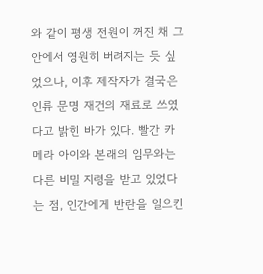와 같이 평생 전원이 꺼진 채 그 안에서 영원히 버려지는 듯 싶었으나, 이후 제작자가 결국은 인류 문명 재건의 재료로 쓰였다고 밝힌 바가 있다. 빨간 카메라 아이와 본래의 임무와는 다른 비밀 지령을 받고 있었다는 점, 인간에게 반란을 일으킨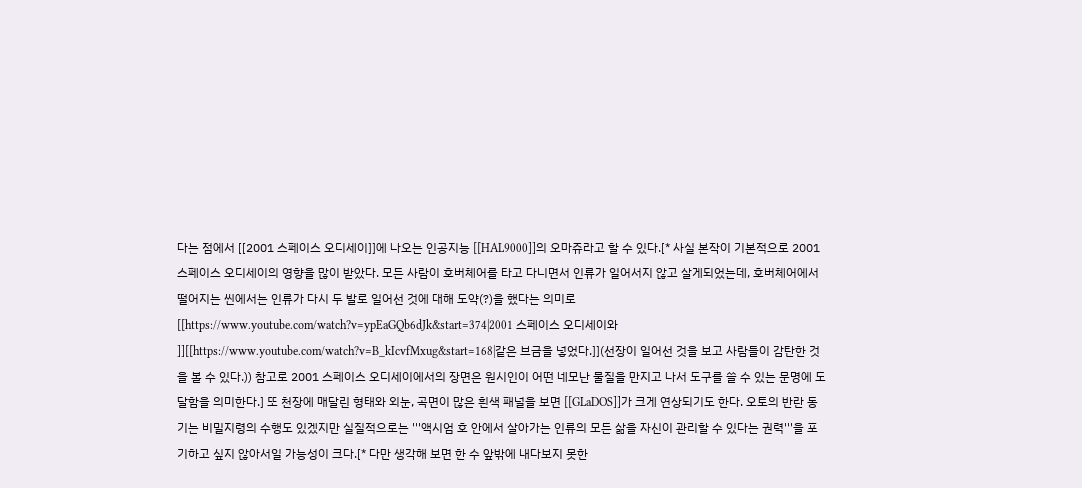다는 점에서 [[2001 스페이스 오디세이]]에 나오는 인공지능 [[HAL9000]]의 오마쥬라고 할 수 있다.[* 사실 본작이 기본적으로 2001 스페이스 오디세이의 영향을 많이 받았다. 모든 사람이 호버체어를 타고 다니면서 인류가 일어서지 않고 살게되었는데, 호버체어에서 떨어지는 씬에서는 인류가 다시 두 발로 일어선 것에 대해 도약(?)을 했다는 의미로 [[https://www.youtube.com/watch?v=ypEaGQb6dJk&start=374|2001 스페이스 오디세이와 ]][[https://www.youtube.com/watch?v=B_kIcvfMxug&start=168|같은 브금을 넣었다.]](선장이 일어선 것을 보고 사람들이 감탄한 것을 볼 수 있다.)) 참고로 2001 스페이스 오디세이에서의 장면은 원시인이 어떤 네모난 물질을 만지고 나서 도구를 쓸 수 있는 문명에 도달함을 의미한다.] 또 천장에 매달린 형태와 외눈, 곡면이 많은 흰색 패널을 보면 [[GLaDOS]]가 크게 연상되기도 한다. 오토의 반란 동기는 비밀지령의 수행도 있겠지만 실질적으로는 '''액시엄 호 안에서 살아가는 인류의 모든 삶을 자신이 관리할 수 있다는 권력'''을 포기하고 싶지 않아서일 가능성이 크다.[* 다만 생각해 보면 한 수 앞밖에 내다보지 못한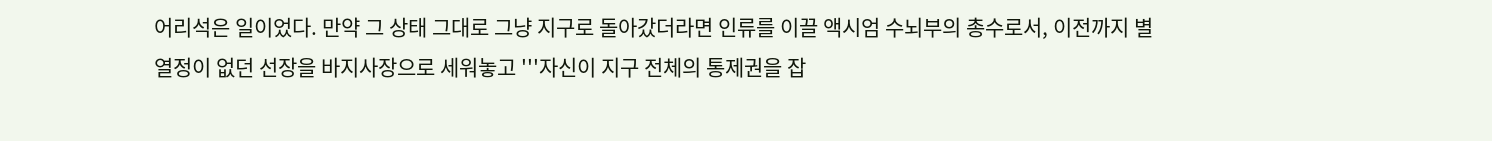어리석은 일이었다. 만약 그 상태 그대로 그냥 지구로 돌아갔더라면 인류를 이끌 액시엄 수뇌부의 총수로서, 이전까지 별 열정이 없던 선장을 바지사장으로 세워놓고 '''자신이 지구 전체의 통제권을 잡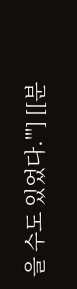을 수도 있었다.'''] [[분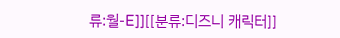류:월-E]][[분류:디즈니 캐릭터]]